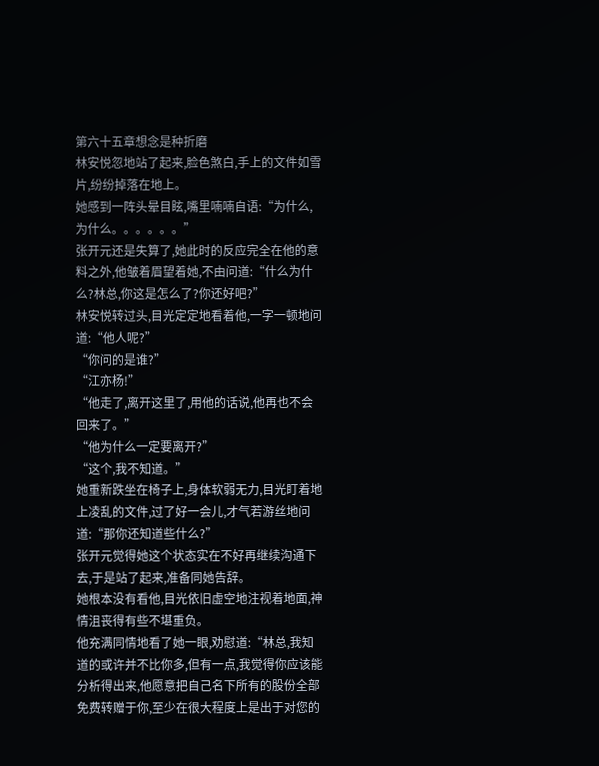第六十五章想念是种折磨
林安悦忽地站了起来,脸色煞白,手上的文件如雪片,纷纷掉落在地上。
她感到一阵头晕目眩,嘴里喃喃自语:“为什么,为什么。。。。。。”
张开元还是失算了,她此时的反应完全在他的意料之外,他皱着眉望着她,不由问道:“什么为什么?林总,你这是怎么了?你还好吧?”
林安悦转过头,目光定定地看着他,一字一顿地问道:“他人呢?”
“你问的是谁?”
“江亦杨!”
“他走了,离开这里了,用他的话说,他再也不会回来了。”
“他为什么一定要离开?”
“这个,我不知道。”
她重新跌坐在椅子上,身体软弱无力,目光盯着地上凌乱的文件,过了好一会儿,才气若游丝地问道:“那你还知道些什么?”
张开元觉得她这个状态实在不好再继续沟通下去,于是站了起来,准备同她告辞。
她根本没有看他,目光依旧虚空地注视着地面,神情沮丧得有些不堪重负。
他充满同情地看了她一眼,劝慰道:“林总,我知道的或许并不比你多,但有一点,我觉得你应该能分析得出来,他愿意把自己名下所有的股份全部免费转赠于你,至少在很大程度上是出于对您的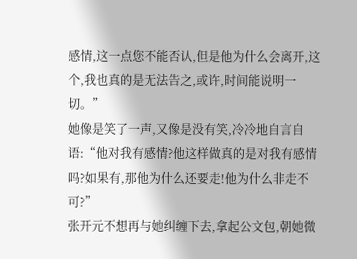感情,这一点您不能否认,但是他为什么会离开,这个,我也真的是无法告之,或许,时间能说明一切。”
她像是笑了一声,又像是没有笑,冷冷地自言自语:“他对我有感情?他这样做真的是对我有感情吗?如果有,那他为什么还要走!他为什么非走不可?”
张开元不想再与她纠缠下去,拿起公文包,朝她微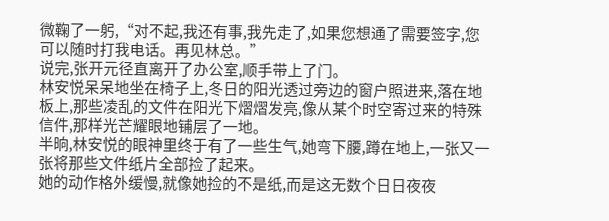微鞠了一躬,“对不起,我还有事,我先走了,如果您想通了需要签字,您可以随时打我电话。再见林总。”
说完,张开元径直离开了办公室,顺手带上了门。
林安悦呆呆地坐在椅子上,冬日的阳光透过旁边的窗户照进来,落在地板上,那些凌乱的文件在阳光下熠熠发亮,像从某个时空寄过来的特殊信件,那样光芒耀眼地铺层了一地。
半晌,林安悦的眼神里终于有了一些生气,她弯下腰,蹲在地上,一张又一张将那些文件纸片全部捡了起来。
她的动作格外缓慢,就像她捡的不是纸,而是这无数个日日夜夜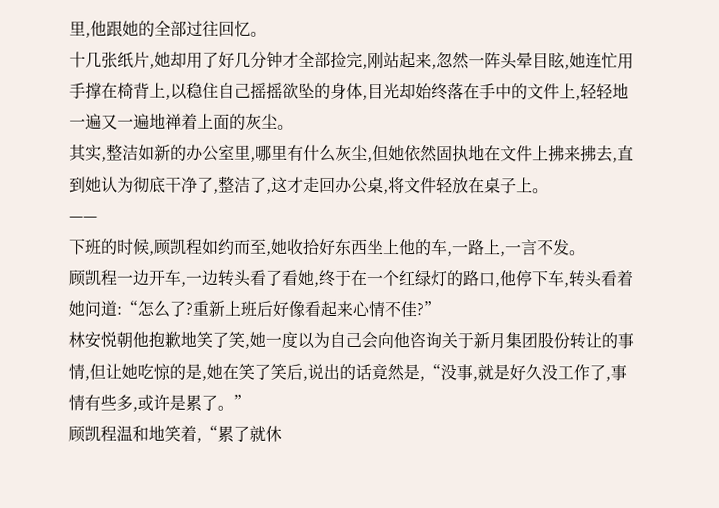里,他跟她的全部过往回忆。
十几张纸片,她却用了好几分钟才全部捡完,刚站起来,忽然一阵头晕目眩,她连忙用手撑在椅背上,以稳住自己摇摇欲坠的身体,目光却始终落在手中的文件上,轻轻地一遍又一遍地禅着上面的灰尘。
其实,整洁如新的办公室里,哪里有什么灰尘,但她依然固执地在文件上拂来拂去,直到她认为彻底干净了,整洁了,这才走回办公桌,将文件轻放在桌子上。
——
下班的时候,顾凯程如约而至,她收拾好东西坐上他的车,一路上,一言不发。
顾凯程一边开车,一边转头看了看她,终于在一个红绿灯的路口,他停下车,转头看着她问道:“怎么了?重新上班后好像看起来心情不佳?”
林安悦朝他抱歉地笑了笑,她一度以为自己会向他咨询关于新月集团股份转让的事情,但让她吃惊的是,她在笑了笑后,说出的话竟然是,“没事,就是好久没工作了,事情有些多,或许是累了。”
顾凯程温和地笑着,“累了就休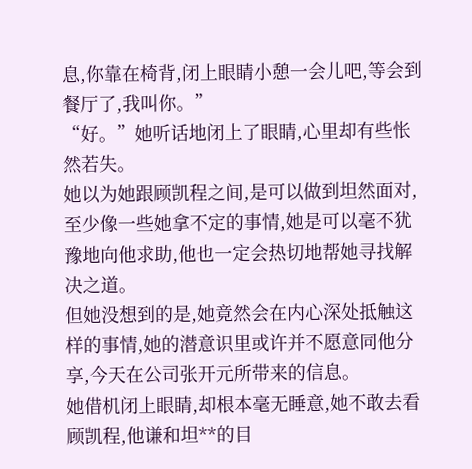息,你靠在椅背,闭上眼睛小憩一会儿吧,等会到餐厅了,我叫你。”
“好。”她听话地闭上了眼睛,心里却有些怅然若失。
她以为她跟顾凯程之间,是可以做到坦然面对,至少像一些她拿不定的事情,她是可以毫不犹豫地向他求助,他也一定会热切地帮她寻找解决之道。
但她没想到的是,她竟然会在内心深处抵触这样的事情,她的潜意识里或许并不愿意同他分享,今天在公司张开元所带来的信息。
她借机闭上眼睛,却根本毫无睡意,她不敢去看顾凯程,他谦和坦**的目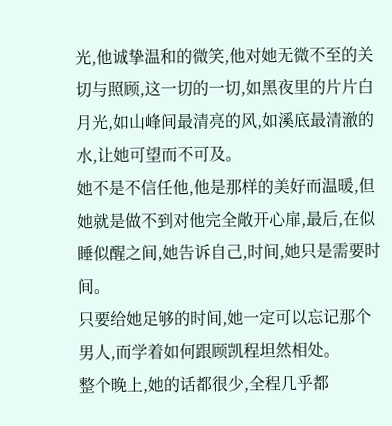光,他诚挚温和的微笑,他对她无微不至的关切与照顾,这一切的一切,如黑夜里的片片白月光,如山峰间最清亮的风,如溪底最清澈的水,让她可望而不可及。
她不是不信任他,他是那样的美好而温暖,但她就是做不到对他完全敞开心扉,最后,在似睡似醒之间,她告诉自己,时间,她只是需要时间。
只要给她足够的时间,她一定可以忘记那个男人,而学着如何跟顾凯程坦然相处。
整个晚上,她的话都很少,全程几乎都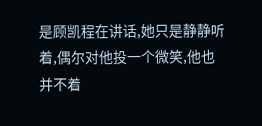是顾凯程在讲话,她只是静静听着,偶尔对他投一个微笑,他也并不着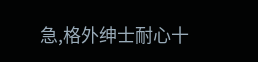急,格外绅士耐心十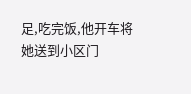足,吃完饭,他开车将她送到小区门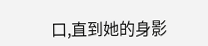口,直到她的身影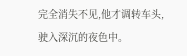完全消失不见,他才调转车头,驶入深沉的夜色中。